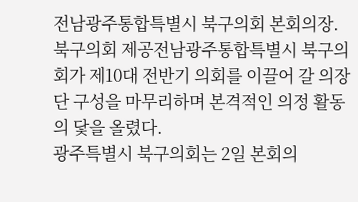전남광주통합특별시 북구의회 본회의장. 북구의회 제공전남광주통합특별시 북구의회가 제10대 전반기 의회를 이끌어 갈 의장단 구성을 마무리하며 본격적인 의정 활동의 닻을 올렸다.
광주특별시 북구의회는 2일 본회의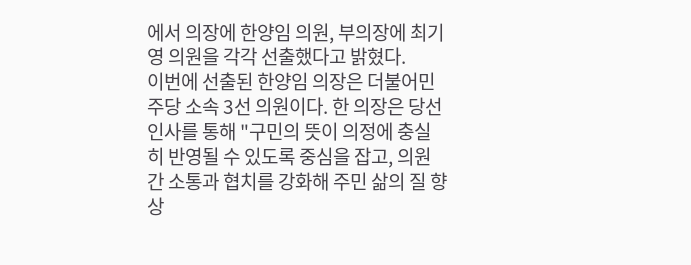에서 의장에 한양임 의원, 부의장에 최기영 의원을 각각 선출했다고 밝혔다.
이번에 선출된 한양임 의장은 더불어민주당 소속 3선 의원이다. 한 의장은 당선 인사를 통해 "구민의 뜻이 의정에 충실히 반영될 수 있도록 중심을 잡고, 의원 간 소통과 협치를 강화해 주민 삶의 질 향상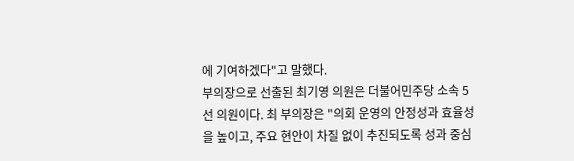에 기여하겠다"고 말했다.
부의장으로 선출된 최기영 의원은 더불어민주당 소속 5선 의원이다. 최 부의장은 "의회 운영의 안정성과 효율성을 높이고, 주요 현안이 차질 없이 추진되도록 성과 중심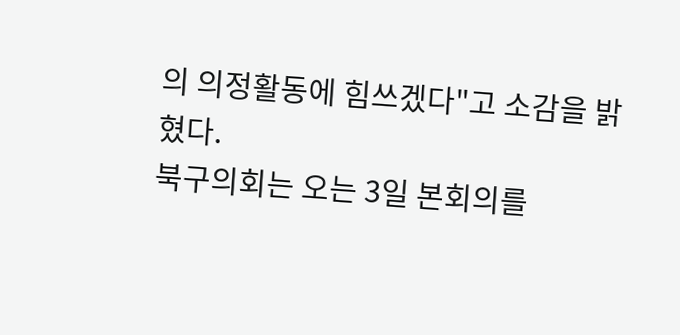의 의정활동에 힘쓰겠다"고 소감을 밝혔다.
북구의회는 오는 3일 본회의를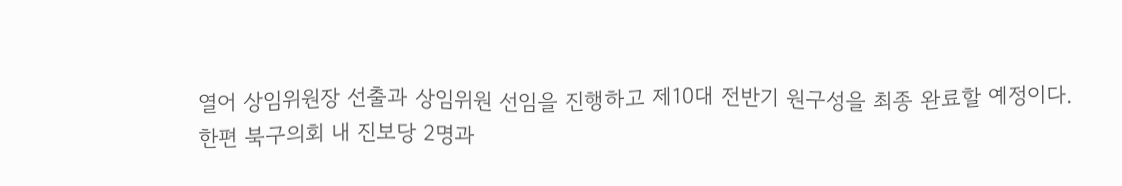열어 상임위원장 선출과 상임위원 선임을 진행하고 제10대 전반기 원구성을 최종 완료할 예정이다.
한편 북구의회 내 진보당 2명과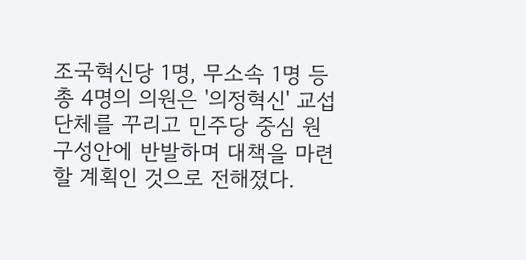조국혁신당 1명, 무소속 1명 등 총 4명의 의원은 '의정혁신' 교섭단체를 꾸리고 민주당 중심 원구성안에 반발하며 대책을 마련할 계획인 것으로 전해졌다.